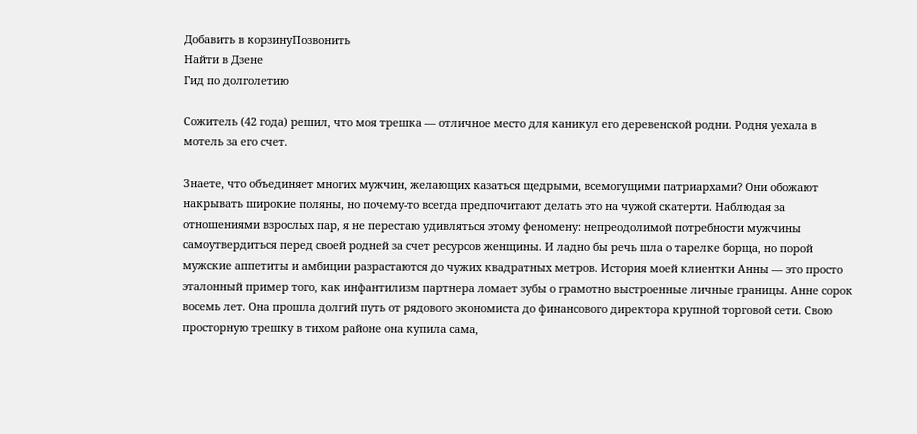Добавить в корзинуПозвонить
Найти в Дзене
Гид по долголетию

Сожитель (42 года) решил, что моя трешка — отличное место для каникул его деревенской родни. Родня уехала в мотель за его счет.

Знаете, что объединяет многих мужчин, желающих казаться щедрыми, всемогущими патриархами? Они обожают накрывать широкие поляны, но почему-то всегда предпочитают делать это на чужой скатерти. Наблюдая за отношениями взрослых пар, я не перестаю удивляться этому феномену: непреодолимой потребности мужчины самоутвердиться перед своей родней за счет ресурсов женщины. И ладно бы речь шла о тарелке борща, но порой мужские аппетиты и амбиции разрастаются до чужих квадратных метров. История моей клиентки Анны — это просто эталонный пример того, как инфантилизм партнера ломает зубы о грамотно выстроенные личные границы. Анне сорок восемь лет. Она прошла долгий путь от рядового экономиста до финансового директора крупной торговой сети. Свою просторную трешку в тихом районе она купила сама,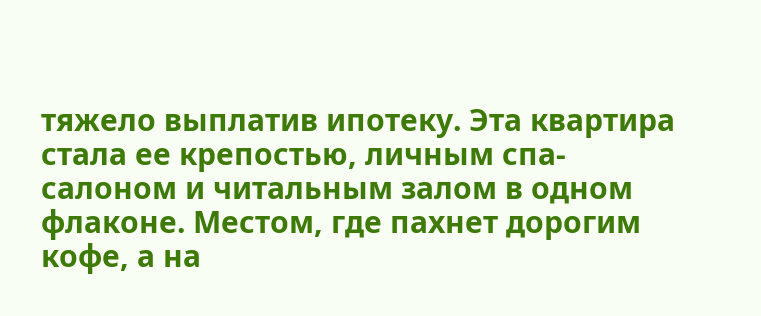тяжело выплатив ипотеку. Эта квартира стала ее крепостью, личным спа-салоном и читальным залом в одном флаконе. Местом, где пахнет дорогим кофе, а на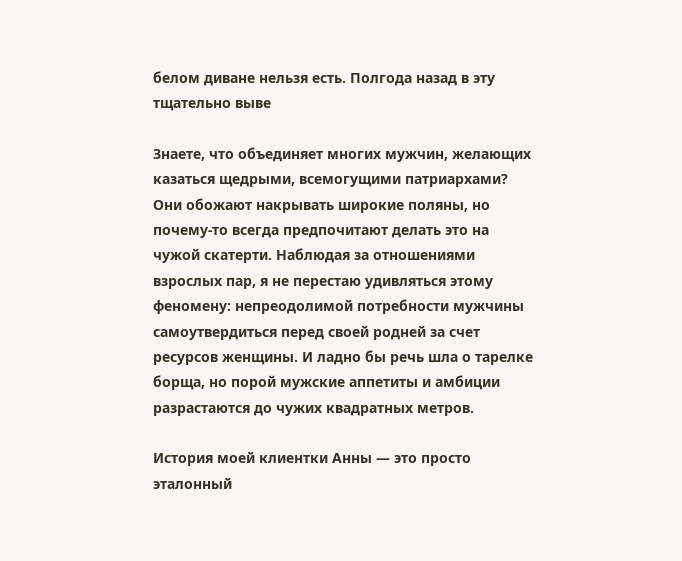белом диване нельзя есть. Полгода назад в эту тщательно выве

Знаете, что объединяет многих мужчин, желающих казаться щедрыми, всемогущими патриархами? Они обожают накрывать широкие поляны, но почему-то всегда предпочитают делать это на чужой скатерти. Наблюдая за отношениями взрослых пар, я не перестаю удивляться этому феномену: непреодолимой потребности мужчины самоутвердиться перед своей родней за счет ресурсов женщины. И ладно бы речь шла о тарелке борща, но порой мужские аппетиты и амбиции разрастаются до чужих квадратных метров.

История моей клиентки Анны — это просто эталонный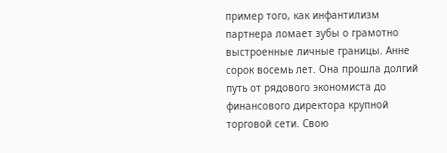пример того, как инфантилизм партнера ломает зубы о грамотно выстроенные личные границы. Анне сорок восемь лет. Она прошла долгий путь от рядового экономиста до финансового директора крупной торговой сети. Свою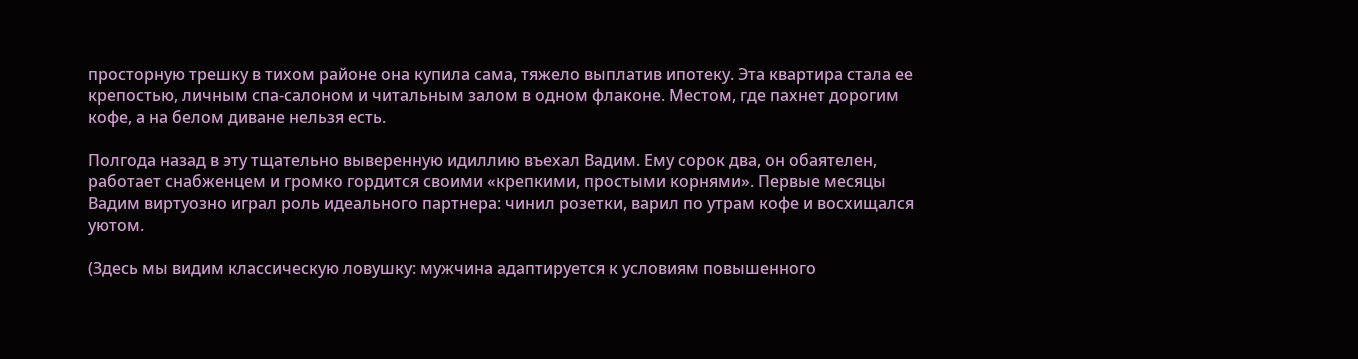просторную трешку в тихом районе она купила сама, тяжело выплатив ипотеку. Эта квартира стала ее крепостью, личным спа-салоном и читальным залом в одном флаконе. Местом, где пахнет дорогим кофе, а на белом диване нельзя есть.

Полгода назад в эту тщательно выверенную идиллию въехал Вадим. Ему сорок два, он обаятелен, работает снабженцем и громко гордится своими «крепкими, простыми корнями». Первые месяцы Вадим виртуозно играл роль идеального партнера: чинил розетки, варил по утрам кофе и восхищался уютом.

(Здесь мы видим классическую ловушку: мужчина адаптируется к условиям повышенного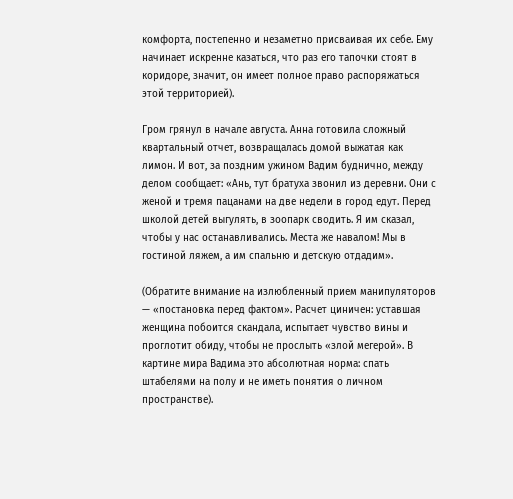комфорта, постепенно и незаметно присваивая их себе. Ему начинает искренне казаться, что раз его тапочки стоят в коридоре, значит, он имеет полное право распоряжаться этой территорией).

Гром грянул в начале августа. Анна готовила сложный квартальный отчет, возвращалась домой выжатая как лимон. И вот, за поздним ужином Вадим буднично, между делом сообщает: «Ань, тут братуха звонил из деревни. Они с женой и тремя пацанами на две недели в город едут. Перед школой детей выгулять, в зоопарк сводить. Я им сказал, чтобы у нас останавливались. Места же навалом! Мы в гостиной ляжем, а им спальню и детскую отдадим».

(Обратите внимание на излюбленный прием манипуляторов — «постановка перед фактом». Расчет циничен: уставшая женщина побоится скандала, испытает чувство вины и проглотит обиду, чтобы не прослыть «злой мегерой». В картине мира Вадима это абсолютная норма: спать штабелями на полу и не иметь понятия о личном пространстве).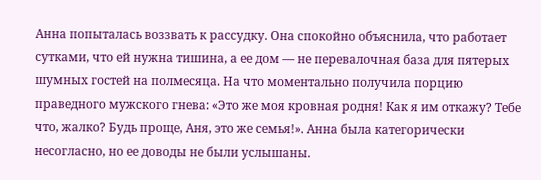Анна попыталась воззвать к рассудку. Она спокойно объяснила, что работает сутками, что ей нужна тишина, а ее дом — не перевалочная база для пятерых шумных гостей на полмесяца. На что моментально получила порцию праведного мужского гнева: «Это же моя кровная родня! Как я им откажу? Тебе что, жалко? Будь проще, Аня, это же семья!». Анна была категорически несогласно, но ее доводы не были услышаны.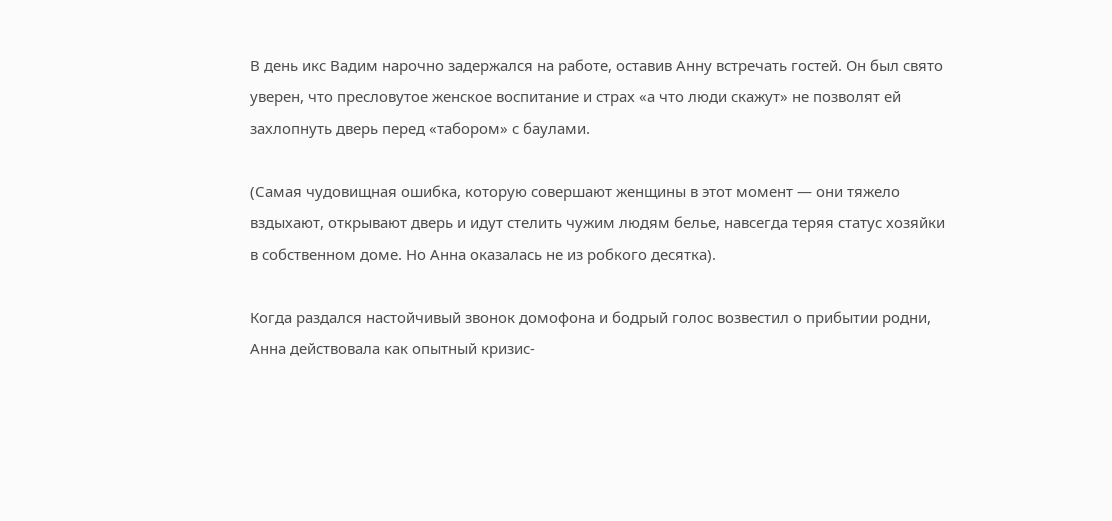В день икс Вадим нарочно задержался на работе, оставив Анну встречать гостей. Он был свято уверен, что пресловутое женское воспитание и страх «а что люди скажут» не позволят ей захлопнуть дверь перед «табором» с баулами.

(Самая чудовищная ошибка, которую совершают женщины в этот момент — они тяжело вздыхают, открывают дверь и идут стелить чужим людям белье, навсегда теряя статус хозяйки в собственном доме. Но Анна оказалась не из робкого десятка).

Когда раздался настойчивый звонок домофона и бодрый голос возвестил о прибытии родни, Анна действовала как опытный кризис-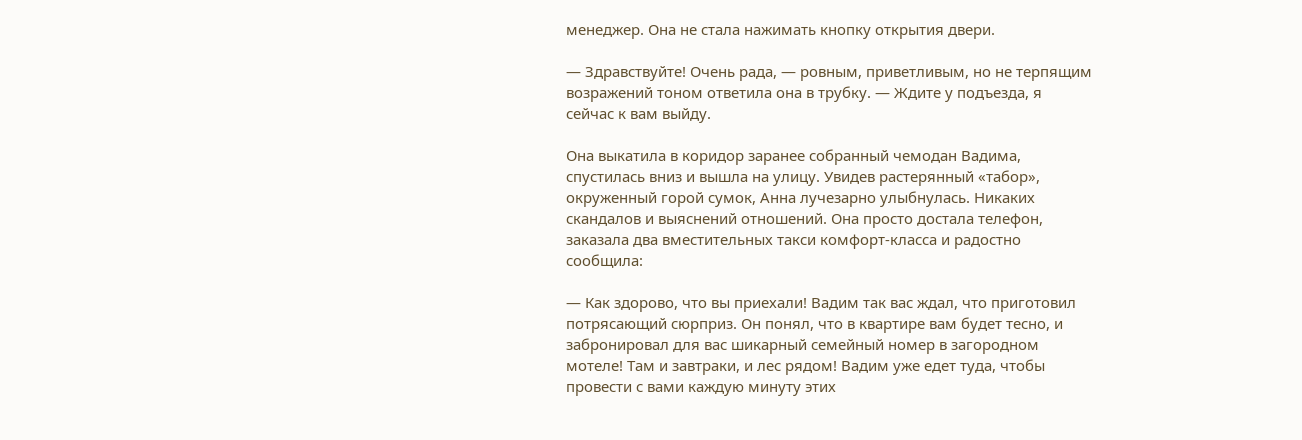менеджер. Она не стала нажимать кнопку открытия двери.

— Здравствуйте! Очень рада, — ровным, приветливым, но не терпящим возражений тоном ответила она в трубку. — Ждите у подъезда, я сейчас к вам выйду.

Она выкатила в коридор заранее собранный чемодан Вадима, спустилась вниз и вышла на улицу. Увидев растерянный «табор», окруженный горой сумок, Анна лучезарно улыбнулась. Никаких скандалов и выяснений отношений. Она просто достала телефон, заказала два вместительных такси комфорт-класса и радостно сообщила:

— Как здорово, что вы приехали! Вадим так вас ждал, что приготовил потрясающий сюрприз. Он понял, что в квартире вам будет тесно, и забронировал для вас шикарный семейный номер в загородном мотеле! Там и завтраки, и лес рядом! Вадим уже едет туда, чтобы провести с вами каждую минуту этих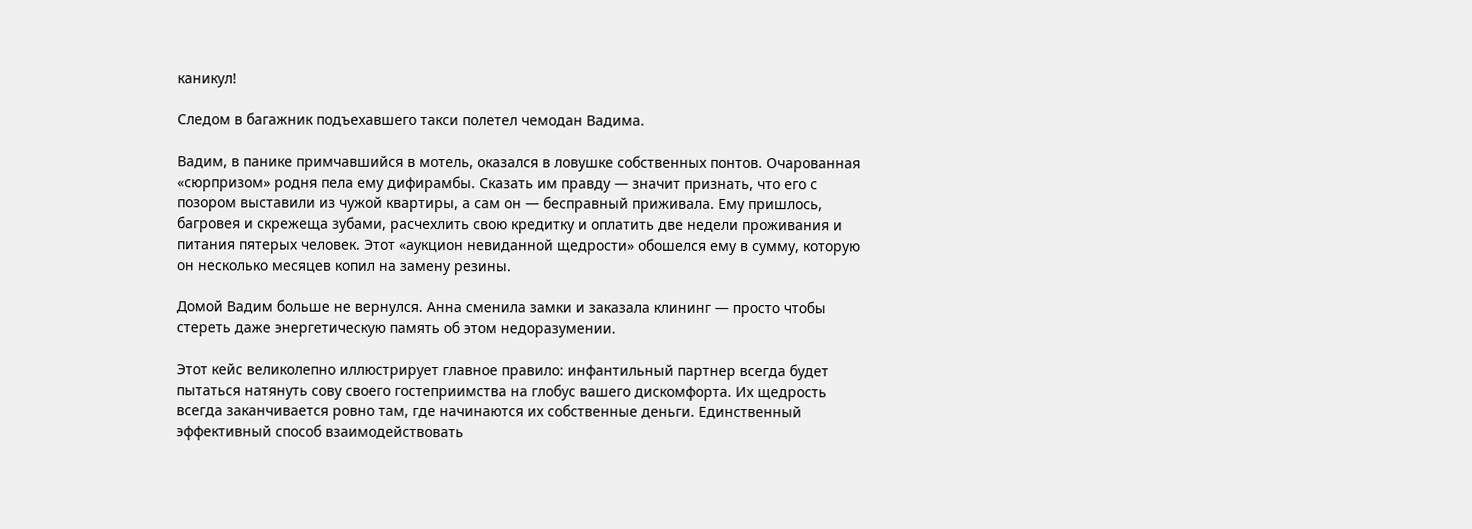каникул!

Следом в багажник подъехавшего такси полетел чемодан Вадима.

Вадим, в панике примчавшийся в мотель, оказался в ловушке собственных понтов. Очарованная «сюрпризом» родня пела ему дифирамбы. Сказать им правду — значит признать, что его с позором выставили из чужой квартиры, а сам он — бесправный приживала. Ему пришлось, багровея и скрежеща зубами, расчехлить свою кредитку и оплатить две недели проживания и питания пятерых человек. Этот «аукцион невиданной щедрости» обошелся ему в сумму, которую он несколько месяцев копил на замену резины.

Домой Вадим больше не вернулся. Анна сменила замки и заказала клининг — просто чтобы стереть даже энергетическую память об этом недоразумении.

Этот кейс великолепно иллюстрирует главное правило: инфантильный партнер всегда будет пытаться натянуть сову своего гостеприимства на глобус вашего дискомфорта. Их щедрость всегда заканчивается ровно там, где начинаются их собственные деньги. Единственный эффективный способ взаимодействовать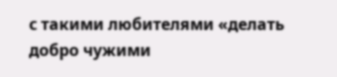с такими любителями «делать добро чужими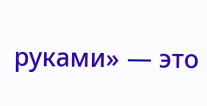руками» — это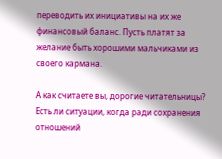переводить их инициативы на их же финансовый баланс. Пусть платят за желание быть хорошими мальчиками из своего кармана.

А как считаете вы, дорогие читательницы? Есть ли ситуации, когда ради сохранения отношений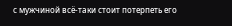с мужчиной всё-таки стоит потерпеть его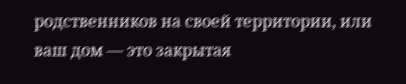родственников на своей территории, или ваш дом — это закрытая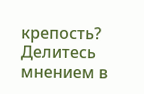крепость? Делитесь мнением в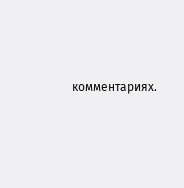комментариях.